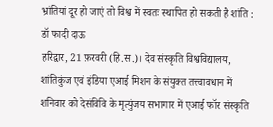भ्रांतियां दूर हो जाएं तो विश्व में स्वतः स्थापित हो सकती है शांति : डॉ फादी दाऊ
हरिद्वार, 21 फ़रवरी (हि.स.)। देव संस्कृति विश्वविद्यालय, शांतिकुंज एवं इंडिया एआई मिशन के संयुक्त तत्त्वावधान में शनिवार को देसंविवि के मृत्युंजय सभागार में एआई फॉर संस्कृति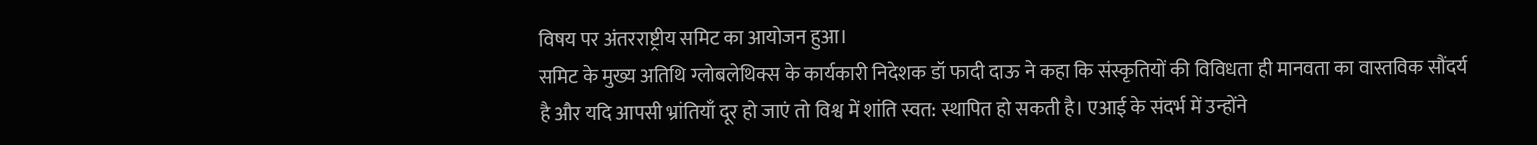विषय पर अंतरराष्ट्रीय समिट का आयोजन हुआ।
समिट के मुख्य अतिथि ग्लोबलेथिक्स के कार्यकारी निदेशक डॉ फादी दाऊ ने कहा कि संस्कृतियों की विविधता ही मानवता का वास्तविक सौंदर्य है और यदि आपसी भ्रांतियाँ दूर हो जाएं तो विश्व में शांति स्वत: स्थापित हो सकती है। एआई के संदर्भ में उन्होंने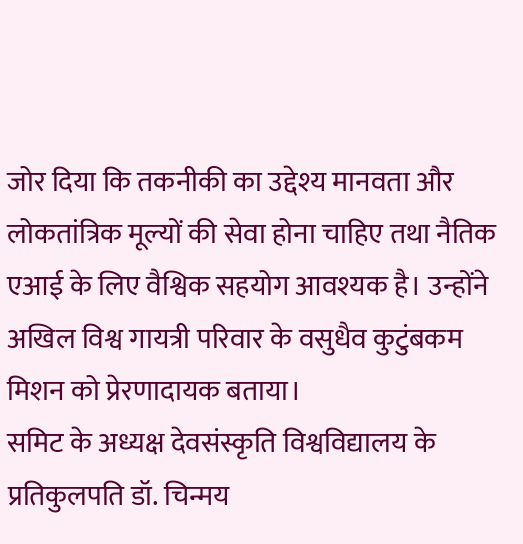जोर दिया कि तकनीकी का उद्देश्य मानवता और लोकतांत्रिक मूल्यों की सेवा होना चाहिए तथा नैतिक एआई के लिए वैश्विक सहयोग आवश्यक है। उन्होंने अखिल विश्व गायत्री परिवार के वसुधैव कुटुंबकम मिशन को प्रेरणादायक बताया।
समिट के अध्यक्ष देवसंस्कृति विश्वविद्यालय के प्रतिकुलपति डॉ. चिन्मय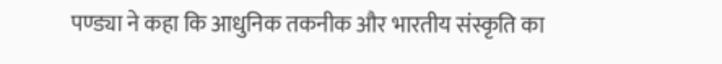पण्ड्या ने कहा कि आधुनिक तकनीक और भारतीय संस्कृति का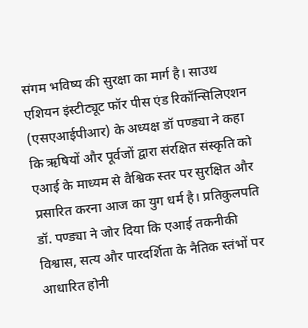संगम भविष्य की सुरक्षा का मार्ग है। साउथ एशियन इंस्टीट्यूट फॉर पीस एंड रिकॉन्सिलिएशन (एसएआईपीआर) के अध्यक्ष डॉ पण्ड्या ने कहा कि ऋषियों और पूर्वजों द्वारा संरक्षित संस्कृति को एआई के माध्यम से वैश्विक स्तर पर सुरक्षित और प्रसारित करना आज का युग धर्म है। प्रतिकुलपति डॉ. पण्ड्या ने जोर दिया कि एआई तकनीकी विश्वास, सत्य और पारदर्शिता के नैतिक स्तंभों पर आधारित होनी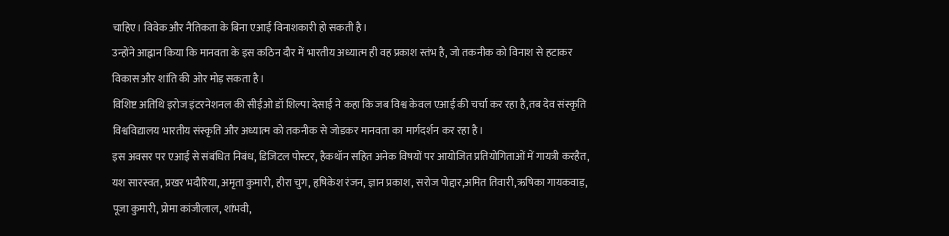चाहिए। विवेक और नैतिकता के बिना एआई विनाशकारी हो सकती है।
उन्होंने आह्वान किया कि मानवता के इस कठिन दौर में भारतीय अध्यात्म ही वह प्रकाश स्तंभ है, जो तकनीक को विनाश से हटाकर विकास और शांति की ओर मोड़ सकता है।
विशिष्ट अतिथि इरोज इंटरनेशनल की सीईओ डॉ शिल्पा देसाई ने कहा कि जब विश्व केवल एआई की चर्चा कर रहा है,तब देव संस्कृति विश्वविद्यालय भारतीय संस्कृति और अध्यात्म को तकनीक से जोडकर मानवता का मार्गदर्शन कर रहा है।
इस अवसर पर एआई से संबंधित निबंध, डिजिटल पोस्टर, हैकथॉन सहित अनेक विषयों पर आयोजित प्रतियोगिताओं में गायत्री करहैत, यश सारस्वत, प्रखर भदौरिया, अमृता कुमारी, हीरा चुग, हृषिकेश रंजन, ज्ञान प्रकाश, सरोज पोद्दार,अमित तिवारी,ऋषिका गायकवाड़, पूजा कुमारी, प्रोमा कांजीलाल, शांभवी,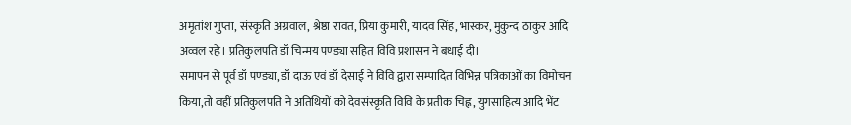अमृतांश गुप्ता, संस्कृति अग्रवाल, श्रेष्ठा रावत, प्रिया कुमारी, यादव सिंह, भास्कर, मुकुन्द ठाकुर आदि अव्वल रहे। प्रतिकुलपति डॉ चिन्मय पण्ड्या सहित विवि प्रशासन ने बधाई दी।
समापन से पूर्व डॉ पण्ड्या, डॉ दाऊ एवं डॉ देसाई ने विवि द्वारा सम्पादित विभिन्न पत्रिकाओं का विमोचन किया,तो वहीं प्रतिकुलपति ने अतिथियों को देवसंस्कृति विवि के प्रतीक चिह्न, युगसाहित्य आदि भेंट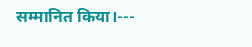सम्मानित किया।---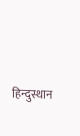हिन्दुस्थान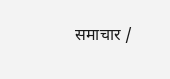समाचार /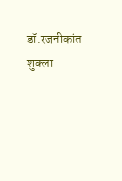डॉ.रजनीकांत शुक्ला